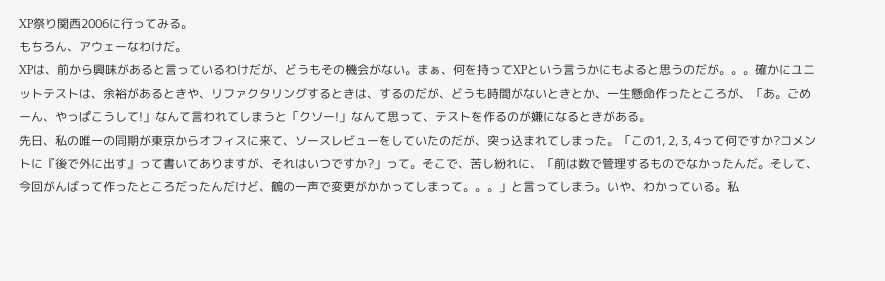XP祭り関西2006に行ってみる。
もちろん、アウェーなわけだ。
XPは、前から興味があると言っているわけだが、どうもその機会がない。まぁ、何を持ってXPという言うかにもよると思うのだが。。。確かにユニットテストは、余裕があるときや、リファクタリングするときは、するのだが、どうも時間がないときとか、一生懸命作ったところが、「あ。ごめーん、やっぱこうして!」なんて言われてしまうと「クソー!」なんて思って、テストを作るのが嫌になるときがある。
先日、私の唯一の同期が東京からオフィスに来て、ソースレビューをしていたのだが、突っ込まれてしまった。「この1, 2, 3, 4って何ですか?コメントに『後で外に出す』って書いてありますが、それはいつですか?」って。そこで、苦し紛れに、「前は数で管理するものでなかったんだ。そして、今回がんばって作ったところだったんだけど、鶴の一声で変更がかかってしまって。。。」と言ってしまう。いや、わかっている。私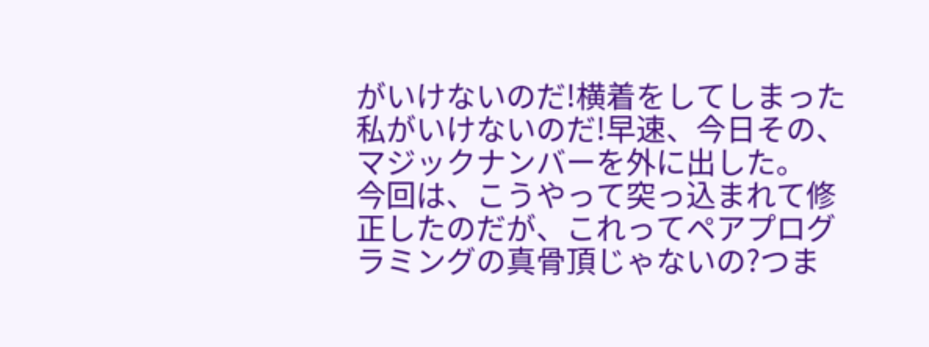がいけないのだ!横着をしてしまった私がいけないのだ!早速、今日その、マジックナンバーを外に出した。
今回は、こうやって突っ込まれて修正したのだが、これってペアプログラミングの真骨頂じゃないの?つま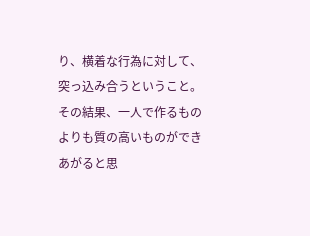り、横着な行為に対して、突っ込み合うということ。その結果、一人で作るものよりも質の高いものができあがると思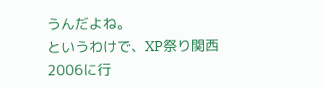うんだよね。
というわけで、XP祭り関西2006に行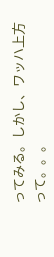ってみる。しかし、ワッハ上方って。。。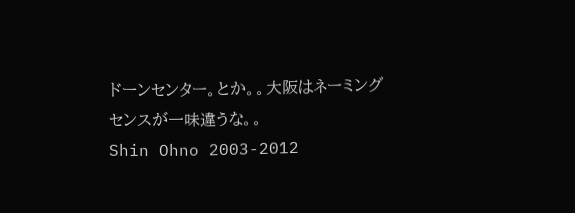ドーンセンター。とか。。大阪はネーミングセンスが一味違うな。。
Shin Ohno 2003-2012